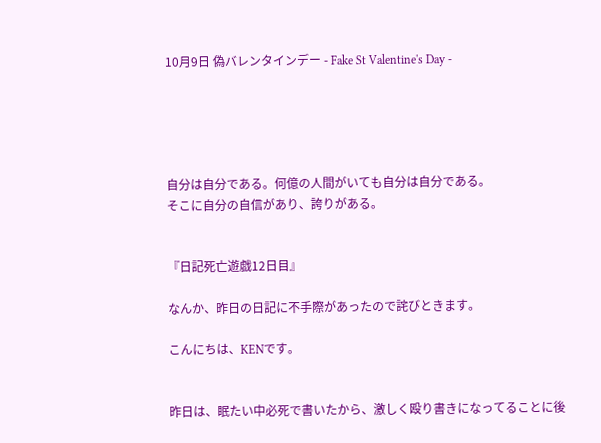10月9日 偽バレンタインデー - Fake St Valentine's Day -





自分は自分である。何億の人間がいても自分は自分である。
そこに自分の自信があり、誇りがある。


『日記死亡遊戯12日目』

なんか、昨日の日記に不手際があったので詫びときます。

こんにちは、KENです。


昨日は、眠たい中必死で書いたから、激しく殴り書きになってることに後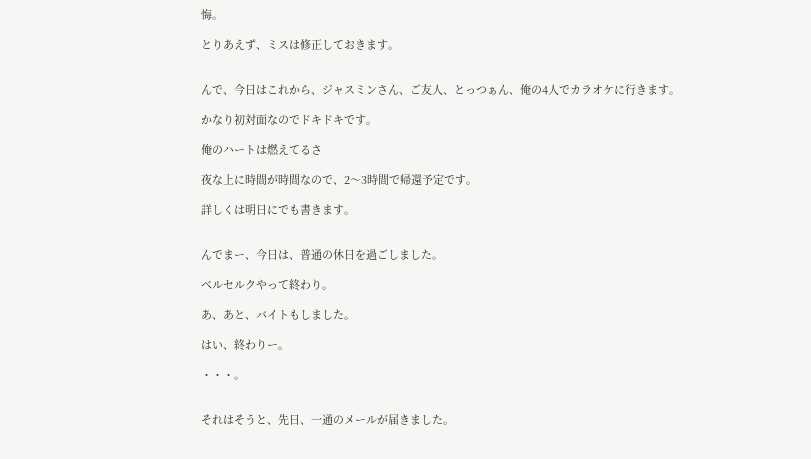悔。

とりあえず、ミスは修正しておきます。


んで、今日はこれから、ジャスミンさん、ご友人、とっつぁん、俺の4人でカラオケに行きます。

かなり初対面なのでドキドキです。

俺のハートは燃えてるさ

夜な上に時間が時間なので、2〜3時間で帰還予定です。

詳しくは明日にでも書きます。


んでまー、今日は、普通の休日を過ごしました。

ベルセルクやって終わり。

あ、あと、バイトもしました。

はい、終わりー。

・・・。


それはそうと、先日、一通のメールが届きました。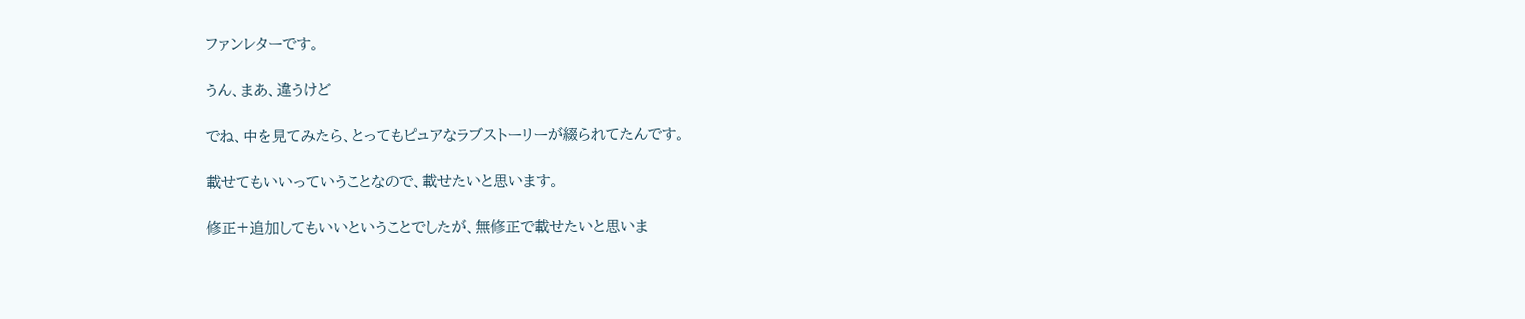ファンレターです。

うん、まあ、違うけど

でね、中を見てみたら、とってもピュアなラブストーリーが綴られてたんです。

載せてもいいっていうことなので、載せたいと思います。

修正+追加してもいいということでしたが、無修正で載せたいと思いま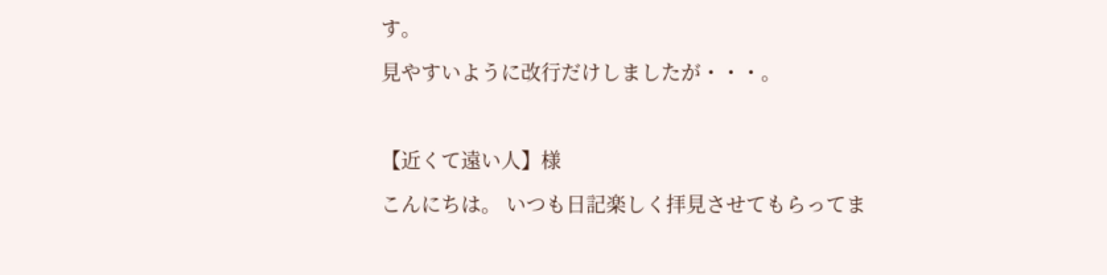す。

見やすいように改行だけしましたが・・・。



【近くて遠い人】様

こんにちは。 いつも日記楽しく拝見させてもらってま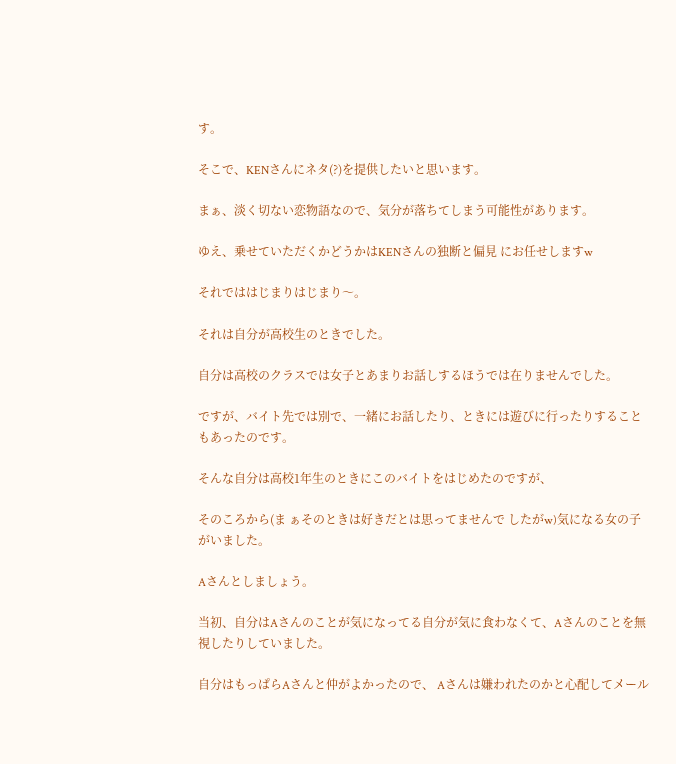す。

そこで、KENさんにネタ(?)を提供したいと思います。

まぁ、淡く切ない恋物語なので、気分が落ちてしまう可能性があります。

ゆえ、乗せていただくかどうかはKENさんの独断と偏見 にお任せしますw

それでははじまりはじまり〜。

それは自分が高校生のときでした。

自分は高校のクラスでは女子とあまりお話しするほうでは在りませんでした。

ですが、バイト先では別で、一緒にお話したり、ときには遊びに行ったりすることもあったのです。

そんな自分は高校1年生のときにこのバイトをはじめたのですが、

そのころから(ま ぁそのときは好きだとは思ってませんで したがw)気になる女の子がいました。

Aさんとしましょう。

当初、自分はAさんのことが気になってる自分が気に食わなくて、Aさんのことを無視したりしていました。

自分はもっぱらAさんと仲がよかったので、 Aさんは嫌われたのかと心配してメール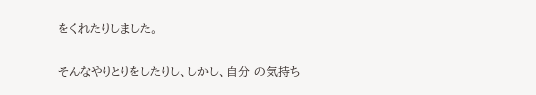をくれたりしました。

そんなやりとりをしたりし、しかし、自分 の気持ち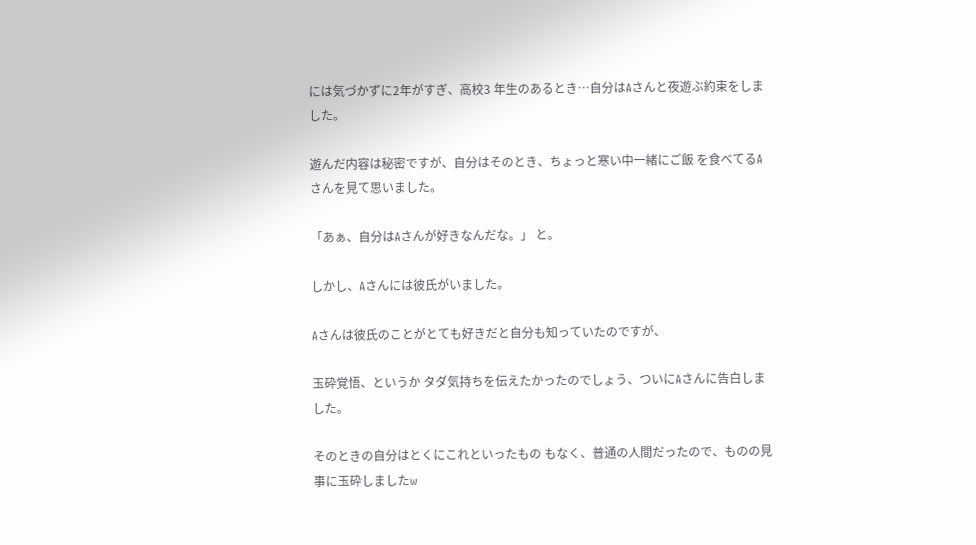には気づかずに2年がすぎ、高校3 年生のあるとき…自分はAさんと夜遊ぶ約束をしました。

遊んだ内容は秘密ですが、自分はそのとき、ちょっと寒い中一緒にご飯 を食べてるAさんを見て思いました。

「あぁ、自分はAさんが好きなんだな。」 と。

しかし、Aさんには彼氏がいました。

Aさんは彼氏のことがとても好きだと自分も知っていたのですが、

玉砕覚悟、というか タダ気持ちを伝えたかったのでしょう、ついにAさんに告白しました。

そのときの自分はとくにこれといったもの もなく、普通の人間だったので、ものの見事に玉砕しましたw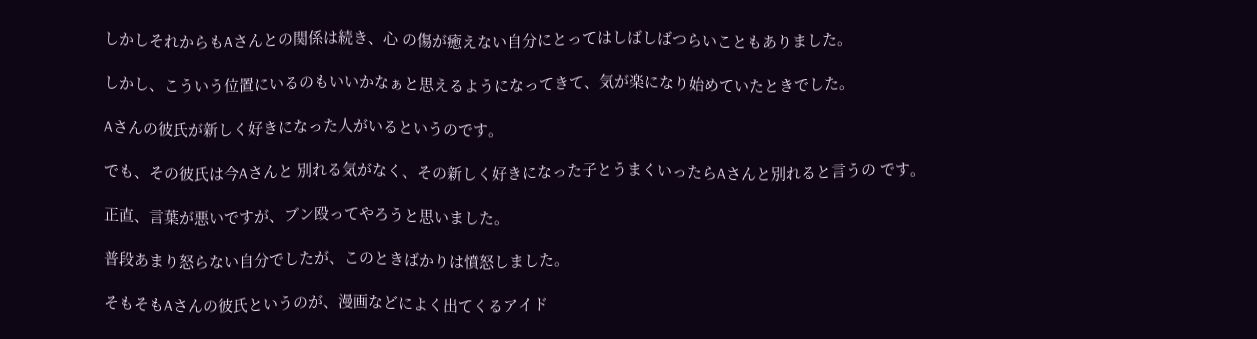しかしそれからもAさんとの関係は続き、心 の傷が癒えない自分にとってはしばしばつらいこともありました。

しかし、こういう位置にいるのもいいかなぁと思えるようになってきて、気が楽になり始めていたときでした。

Aさんの彼氏が新しく好きになった人がいるというのです。

でも、その彼氏は今Aさんと 別れる気がなく、その新しく好きになった子とうまくいったらAさんと別れると言うの です。

正直、言葉が悪いですが、ブン殴ってやろうと思いました。

普段あまり怒らない自分でしたが、このときばかりは憤怒しました。

そもそもAさんの彼氏というのが、漫画などによく出てくるアイド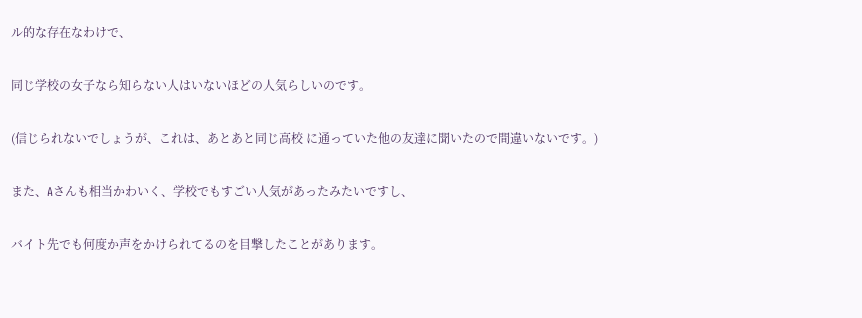ル的な存在なわけで、

同じ学校の女子なら知らない人はいないほどの人気らしいのです。

(信じられないでしょうが、これは、あとあと同じ高校 に通っていた他の友達に聞いたので間違いないです。)

また、Aさんも相当かわいく、学校でもすごい人気があったみたいですし、

バイト先でも何度か声をかけられてるのを目撃したことがあります。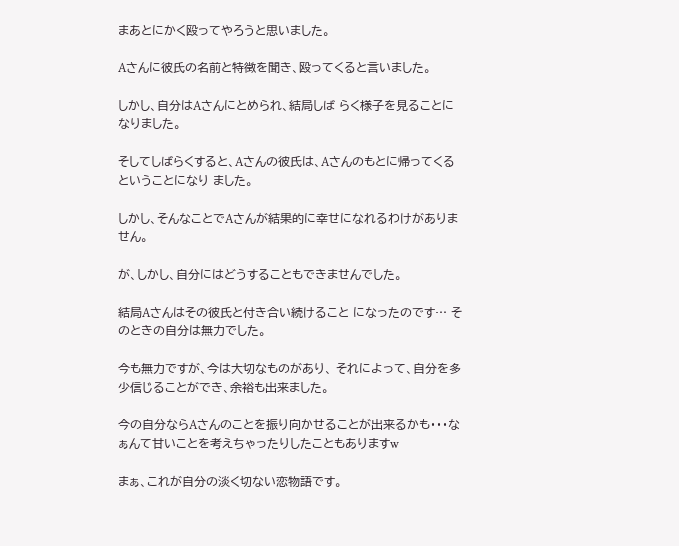まあとにかく殴ってやろうと思いました。

Aさんに彼氏の名前と特徴を聞き、殴ってくると言いました。

しかし、自分はAさんにとめられ、結局しば らく様子を見ることになりました。

そしてしばらくすると、Aさんの彼氏は、Aさんのもとに帰ってくるということになり ました。

しかし、そんなことでAさんが結果的に幸せになれるわけがありません。

が、しかし、自分にはどうすることもできませんでした。

結局Aさんはその彼氏と付き合い続けること になったのです… そのときの自分は無力でした。

今も無力ですが、今は大切なものがあり、 それによって、自分を多少信じることができ、余裕も出来ました。

今の自分ならAさんのことを振り向かせることが出来るかも・・・なぁんて甘いことを考えちゃったりしたこともありますw

まぁ、これが自分の淡く切ない恋物語です。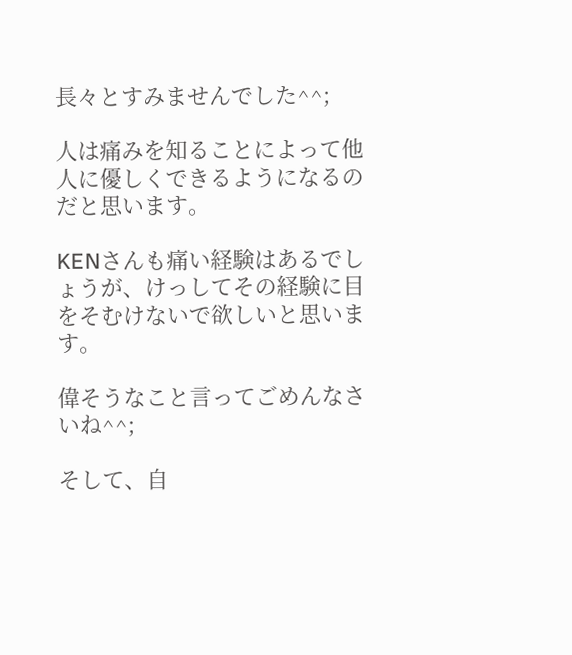長々とすみませんでした^^;

人は痛みを知ることによって他人に優しくできるようになるのだと思います。

KENさんも痛い経験はあるでしょうが、けっしてその経験に目をそむけないで欲しいと思います。

偉そうなこと言ってごめんなさいね^^;

そして、自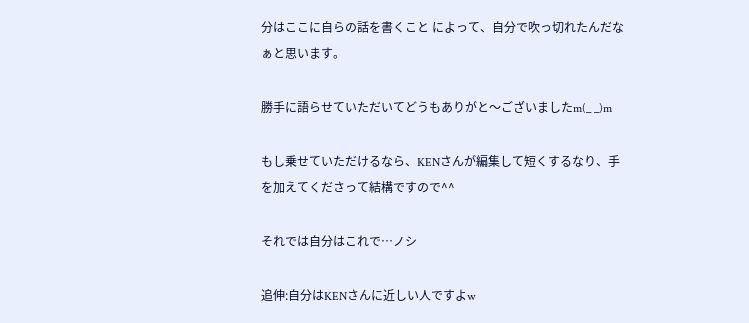分はここに自らの話を書くこと によって、自分で吹っ切れたんだなぁと思います。

勝手に語らせていただいてどうもありがと〜ございましたm(_ _)m

もし乗せていただけるなら、KENさんが編集して短くするなり、手を加えてくださって結構ですので^^

それでは自分はこれで…ノシ

追伸:自分はKENさんに近しい人ですよw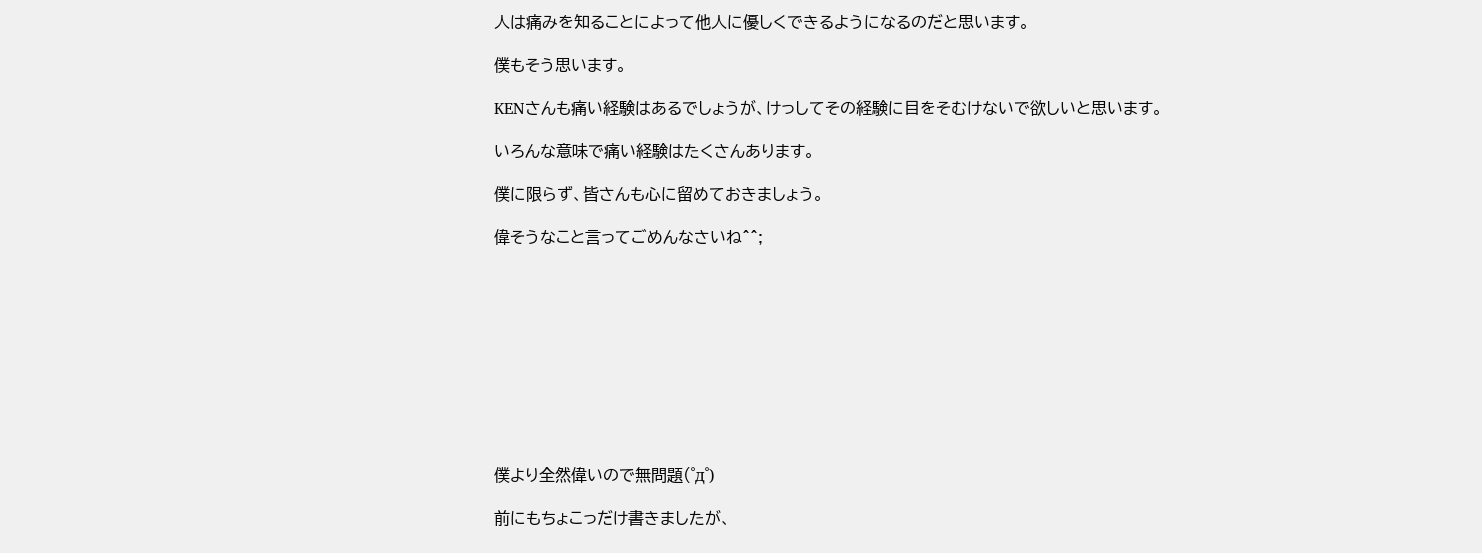人は痛みを知ることによって他人に優しくできるようになるのだと思います。

僕もそう思います。

KENさんも痛い経験はあるでしょうが、けっしてその経験に目をそむけないで欲しいと思います。

いろんな意味で痛い経験はたくさんあります。

僕に限らず、皆さんも心に留めておきましょう。

偉そうなこと言ってごめんなさいね^^;










僕より全然偉いので無問題(゜д゜)

前にもちょこっだけ書きましたが、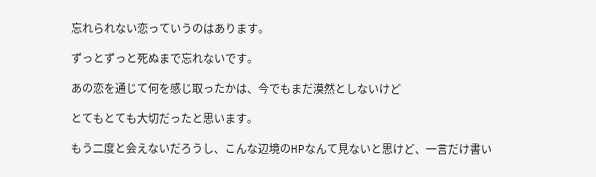忘れられない恋っていうのはあります。

ずっとずっと死ぬまで忘れないです。

あの恋を通じて何を感じ取ったかは、今でもまだ漠然としないけど

とてもとても大切だったと思います。

もう二度と会えないだろうし、こんな辺境のHPなんて見ないと思けど、一言だけ書い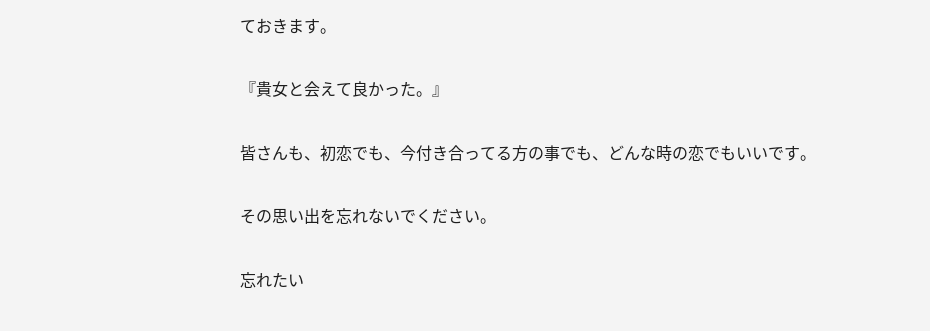ておきます。

『貴女と会えて良かった。』

皆さんも、初恋でも、今付き合ってる方の事でも、どんな時の恋でもいいです。

その思い出を忘れないでください。

忘れたい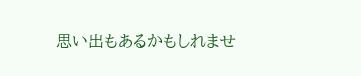思い出もあるかもしれませ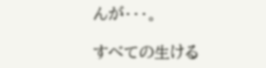んが・・・。

すべての生ける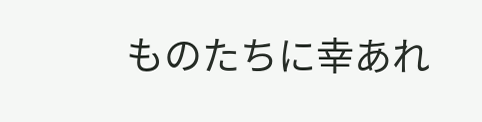ものたちに幸あれ